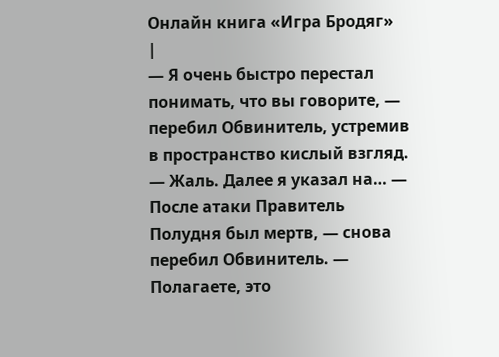Онлайн книга «Игра Бродяг»
|
— Я очень быстро перестал понимать, что вы говорите, — перебил Обвинитель, устремив в пространство кислый взгляд. — Жаль. Далее я указал на… — После атаки Правитель Полудня был мертв, — снова перебил Обвинитель. — Полагаете, это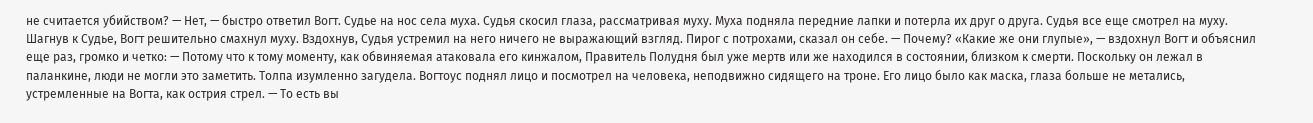не считается убийством? — Нет, — быстро ответил Вогт. Судье на нос села муха. Судья скосил глаза, рассматривая муху. Муха подняла передние лапки и потерла их друг о друга. Судья все еще смотрел на муху. Шагнув к Судье, Вогт решительно смахнул муху. Вздохнув, Судья устремил на него ничего не выражающий взгляд. Пирог с потрохами, сказал он себе. — Почему? «Какие же они глупые», — вздохнул Вогт и объяснил еще раз, громко и четко: — Потому что к тому моменту, как обвиняемая атаковала его кинжалом, Правитель Полудня был уже мертв или же находился в состоянии, близком к смерти. Поскольку он лежал в паланкине, люди не могли это заметить. Толпа изумленно загудела. Вогтоус поднял лицо и посмотрел на человека, неподвижно сидящего на троне. Его лицо было как маска, глаза больше не метались, устремленные на Вогта, как острия стрел. — То есть вы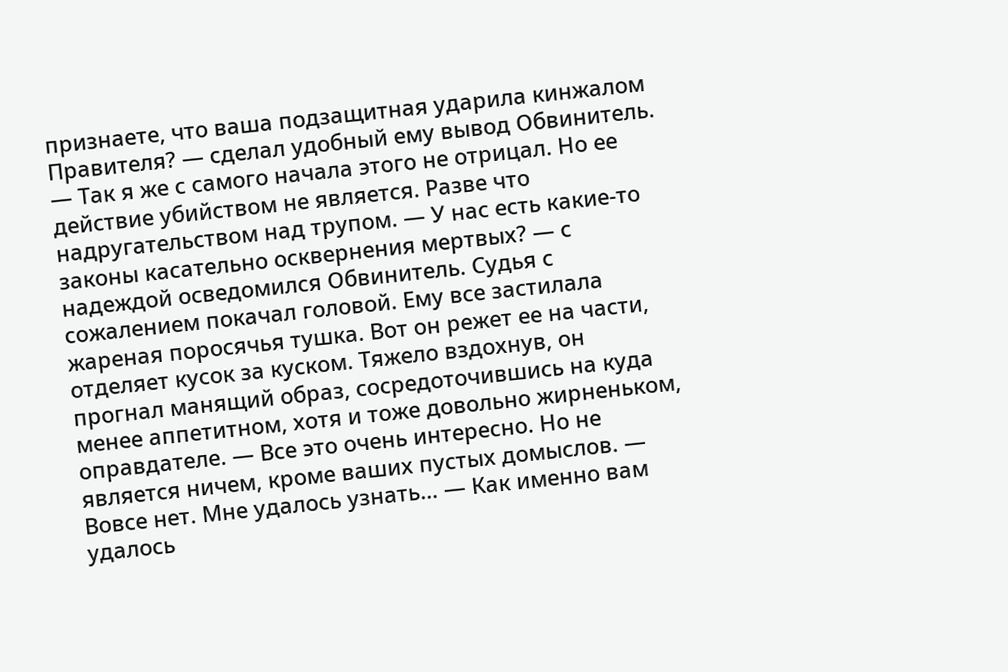признаете, что ваша подзащитная ударила кинжалом Правителя? — сделал удобный ему вывод Обвинитель. — Так я же с самого начала этого не отрицал. Но ее действие убийством не является. Разве что надругательством над трупом. — У нас есть какие-то законы касательно осквернения мертвых? — с надеждой осведомился Обвинитель. Судья с сожалением покачал головой. Ему все застилала жареная поросячья тушка. Вот он режет ее на части, отделяет кусок за куском. Тяжело вздохнув, он прогнал манящий образ, сосредоточившись на куда менее аппетитном, хотя и тоже довольно жирненьком, оправдателе. — Все это очень интересно. Но не является ничем, кроме ваших пустых домыслов. — Вовсе нет. Мне удалось узнать… — Как именно вам удалось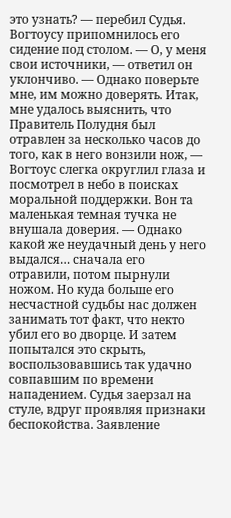это узнать? — перебил Судья. Вогтоусу припомнилось его сидение под столом. — О, у меня свои источники, — ответил он уклончиво. — Однако поверьте мне, им можно доверять. Итак, мне удалось выяснить, что Правитель Полудня был отравлен за несколько часов до того, как в него вонзили нож, — Вогтоус слегка округлил глаза и посмотрел в небо в поисках моральной поддержки. Вон та маленькая темная тучка не внушала доверия. — Однако какой же неудачный день у него выдался… сначала его отравили, потом пырнули ножом. Но куда больше его несчастной судьбы нас должен занимать тот факт, что некто убил его во дворце. И затем попытался это скрыть, воспользовавшись так удачно совпавшим по времени нападением. Судья заерзал на стуле, вдруг проявляя признаки беспокойства. Заявление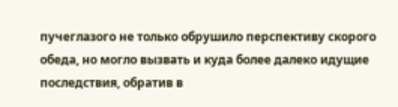пучеглазого не только обрушило перспективу скорого обеда, но могло вызвать и куда более далеко идущие последствия, обратив в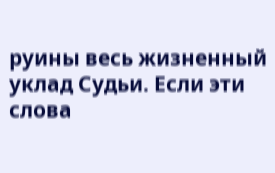руины весь жизненный уклад Судьи. Если эти слова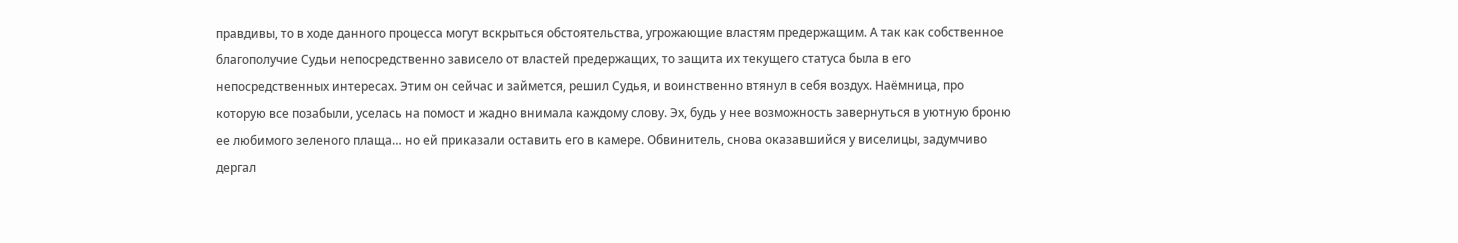правдивы, то в ходе данного процесса могут вскрыться обстоятельства, угрожающие властям предержащим. А так как собственное благополучие Судьи непосредственно зависело от властей предержащих, то защита их текущего статуса была в его непосредственных интересах. Этим он сейчас и займется, решил Судья, и воинственно втянул в себя воздух. Наёмница, про которую все позабыли, уселась на помост и жадно внимала каждому слову. Эх, будь у нее возможность завернуться в уютную броню ее любимого зеленого плаща… но ей приказали оставить его в камере. Обвинитель, снова оказавшийся у виселицы, задумчиво дергал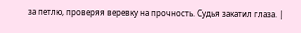за петлю, проверяя веревку на прочность. Судья закатил глаза. |